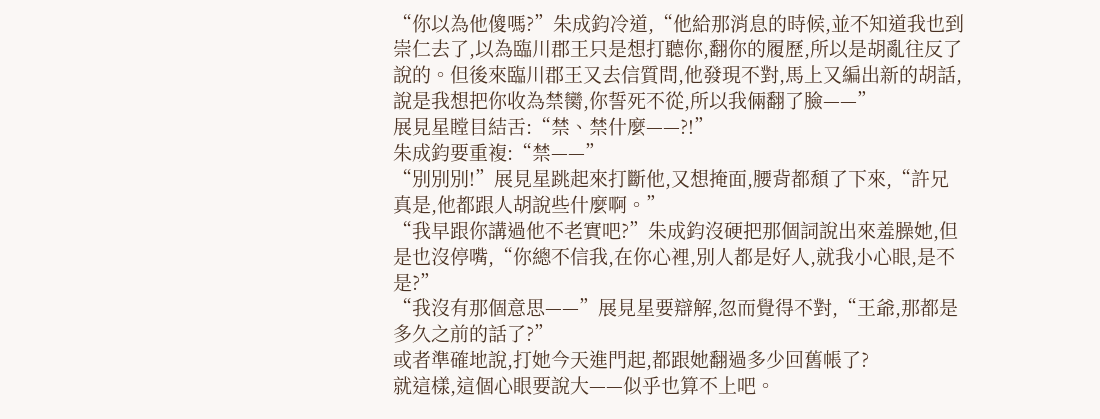“你以為他傻嗎?”朱成鈞冷道,“他給那消息的時候,並不知道我也到崇仁去了,以為臨川郡王只是想打聽你,翻你的履歷,所以是胡亂往反了說的。但後來臨川郡王又去信質問,他發現不對,馬上又編出新的胡話,說是我想把你收為禁臠,你誓死不從,所以我倆翻了臉——”
展見星瞠目結舌:“禁、禁什麼——?!”
朱成鈞要重複:“禁——”
“別別別!”展見星跳起來打斷他,又想掩面,腰背都頹了下來,“許兄真是,他都跟人胡說些什麼啊。”
“我早跟你講過他不老實吧?”朱成鈞沒硬把那個詞說出來羞臊她,但是也沒停嘴,“你總不信我,在你心裡,別人都是好人,就我小心眼,是不是?”
“我沒有那個意思——”展見星要辯解,忽而覺得不對,“王爺,那都是多久之前的話了?”
或者準確地說,打她今天進門起,都跟她翻過多少回舊帳了?
就這樣,這個心眼要說大——似乎也算不上吧。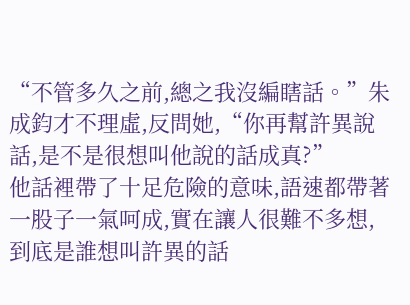“不管多久之前,總之我沒編瞎話。”朱成鈞才不理虛,反問她,“你再幫許異說話,是不是很想叫他說的話成真?”
他話裡帶了十足危險的意味,語速都帶著一股子一氣呵成,實在讓人很難不多想,到底是誰想叫許異的話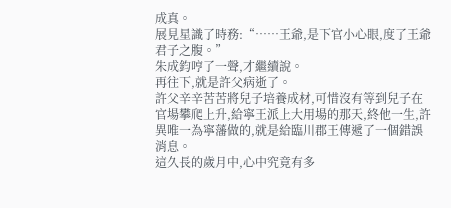成真。
展見星識了時務:“……王爺,是下官小心眼,度了王爺君子之腹。”
朱成鈞哼了一聲,才繼續說。
再往下,就是許父病逝了。
許父辛辛苦苦將兒子培養成材,可惜沒有等到兒子在官場攀爬上升,給寧王派上大用場的那天,終他一生,許異唯一為寧藩做的,就是給臨川郡王傳遞了一個錯誤消息。
這久長的歲月中,心中究竟有多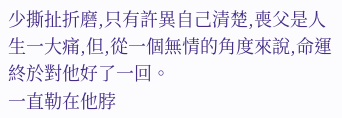少撕扯折磨,只有許異自己清楚,喪父是人生一大痛,但,從一個無情的角度來說,命運終於對他好了一回。
一直勒在他脖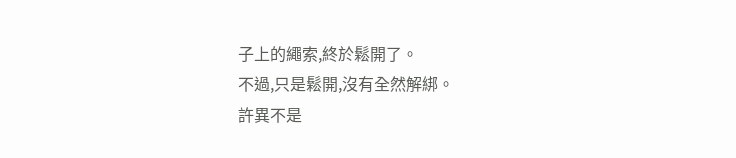子上的繩索,終於鬆開了。
不過,只是鬆開,沒有全然解綁。
許異不是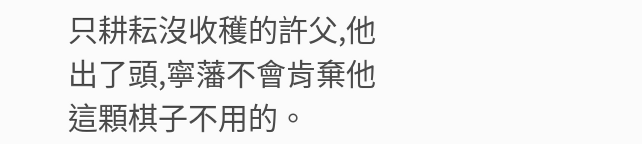只耕耘沒收穫的許父,他出了頭,寧藩不會肯棄他這顆棋子不用的。